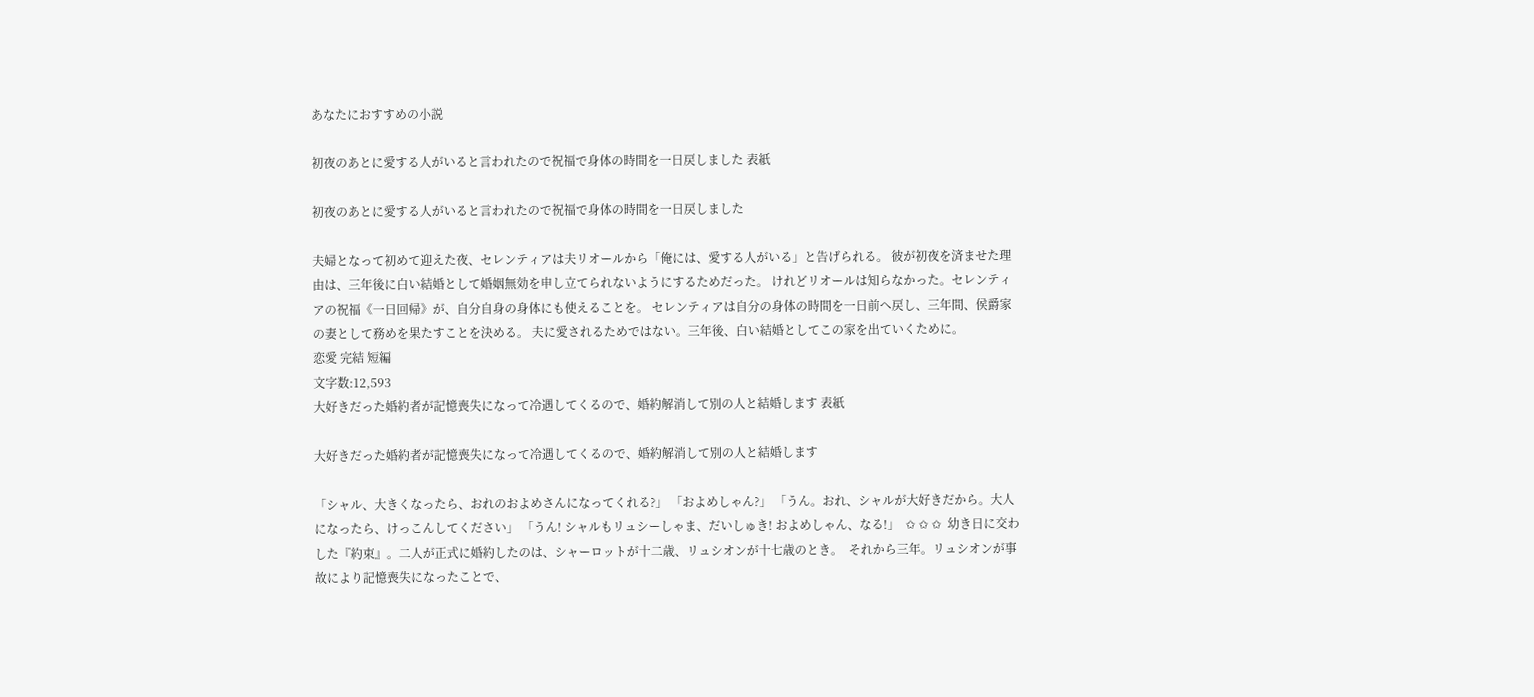あなたにおすすめの小説

初夜のあとに愛する人がいると言われたので祝福で身体の時間を一日戻しました 表紙

初夜のあとに愛する人がいると言われたので祝福で身体の時間を一日戻しました

夫婦となって初めて迎えた夜、セレンティアは夫リオールから「俺には、愛する人がいる」と告げられる。 彼が初夜を済ませた理由は、三年後に白い結婚として婚姻無効を申し立てられないようにするためだった。 けれどリオールは知らなかった。セレンティアの祝福《一日回帰》が、自分自身の身体にも使えることを。 セレンティアは自分の身体の時間を一日前へ戻し、三年間、侯爵家の妻として務めを果たすことを決める。 夫に愛されるためではない。三年後、白い結婚としてこの家を出ていくために。
恋愛 完結 短編
文字数:12,593
大好きだった婚約者が記憶喪失になって冷遇してくるので、婚約解消して別の人と結婚します 表紙

大好きだった婚約者が記憶喪失になって冷遇してくるので、婚約解消して別の人と結婚します

「シャル、大きくなったら、おれのおよめさんになってくれる?」 「およめしゃん?」 「うん。おれ、シャルが大好きだから。大人になったら、けっこんしてください」 「うん! シャルもリュシーしゃま、だいしゅき! およめしゃん、なる!」  ✩ ✩ ✩  幼き日に交わした『約束』。二人が正式に婚約したのは、シャーロットが十二歳、リュシオンが十七歳のとき。  それから三年。リュシオンが事故により記憶喪失になったことで、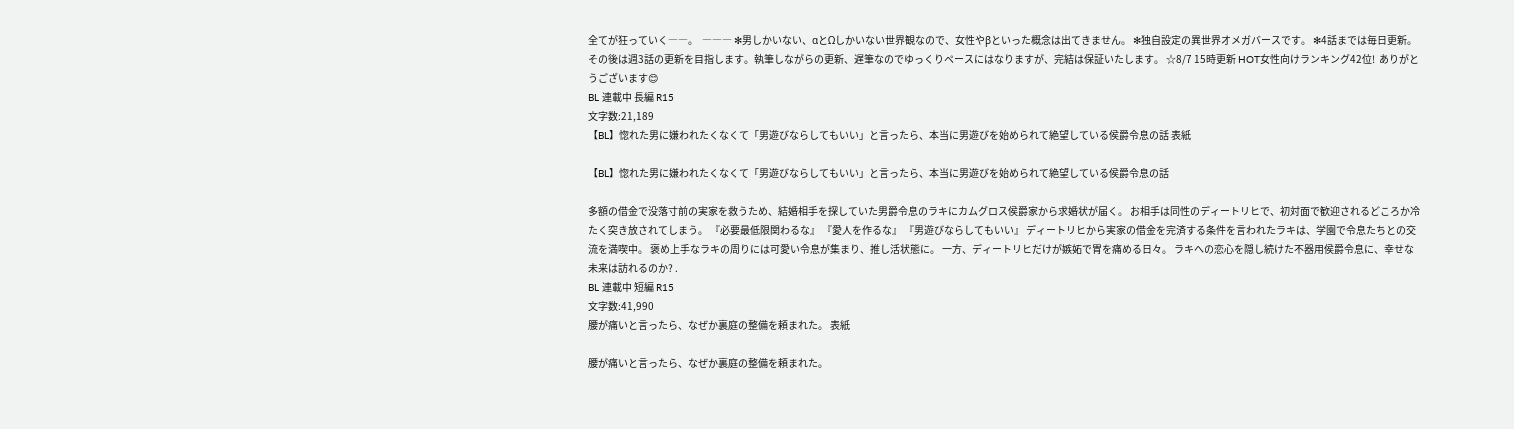全てが狂っていく――。  ――― ✻男しかいない、αとΩしかいない世界観なので、女性やβといった概念は出てきません。 ✻独自設定の異世界オメガバースです。 ✻4話までは毎日更新。その後は週3話の更新を目指します。執筆しながらの更新、遅筆なのでゆっくりペースにはなりますが、完結は保証いたします。 ☆8/7 15時更新 HOT女性向けランキング42位!  ありがとうございます😊
BL 連載中 長編 R15
文字数:21,189
【BL】惚れた男に嫌われたくなくて「男遊びならしてもいい」と言ったら、本当に男遊びを始められて絶望している侯爵令息の話 表紙

【BL】惚れた男に嫌われたくなくて「男遊びならしてもいい」と言ったら、本当に男遊びを始められて絶望している侯爵令息の話

多額の借金で没落寸前の実家を救うため、結婚相手を探していた男爵令息のラキにカムグロス侯爵家から求婚状が届く。 お相手は同性のディートリヒで、初対面で歓迎されるどころか冷たく突き放されてしまう。 『必要最低限関わるな』 『愛人を作るな』 『男遊びならしてもいい』 ディートリヒから実家の借金を完済する条件を言われたラキは、学園で令息たちとの交流を満喫中。 褒め上手なラキの周りには可愛い令息が集まり、推し活状態に。 一方、ディートリヒだけが嫉妬で胃を痛める日々。 ラキへの恋心を隠し続けた不器用侯爵令息に、幸せな未来は訪れるのか? .
BL 連載中 短編 R15
文字数:41,990
腰が痛いと言ったら、なぜか裏庭の整備を頼まれた。 表紙

腰が痛いと言ったら、なぜか裏庭の整備を頼まれた。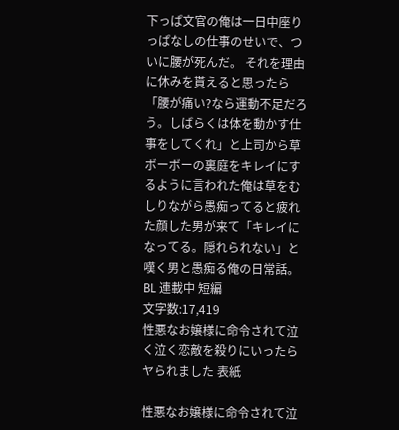下っぱ文官の俺は一日中座りっぱなしの仕事のせいで、ついに腰が死んだ。 それを理由に休みを貰えると思ったら 「腰が痛い?なら運動不足だろう。しばらくは体を動かす仕事をしてくれ」と上司から草ボーボーの裏庭をキレイにするように言われた俺は草をむしりながら愚痴ってると疲れた顔した男が来て「キレイになってる。隠れられない」と嘆く男と愚痴る俺の日常話。
BL 連載中 短編
文字数:17,419
性悪なお嬢様に命令されて泣く泣く恋敵を殺りにいったらヤられました 表紙

性悪なお嬢様に命令されて泣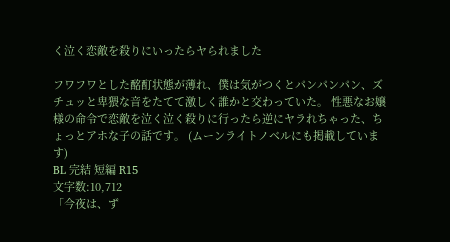く泣く恋敵を殺りにいったらヤられました

フワフワとした酩酊状態が薄れ、僕は気がつくとパンパンパン、ズチュッと卑猥な音をたてて激しく誰かと交わっていた。 性悪なお嬢様の命令で恋敵を泣く泣く殺りに行ったら逆にヤラれちゃった、ちょっとアホな子の話です。 (ムーンライトノベルにも掲載しています)
BL 完結 短編 R15
文字数:10,712
「今夜は、ず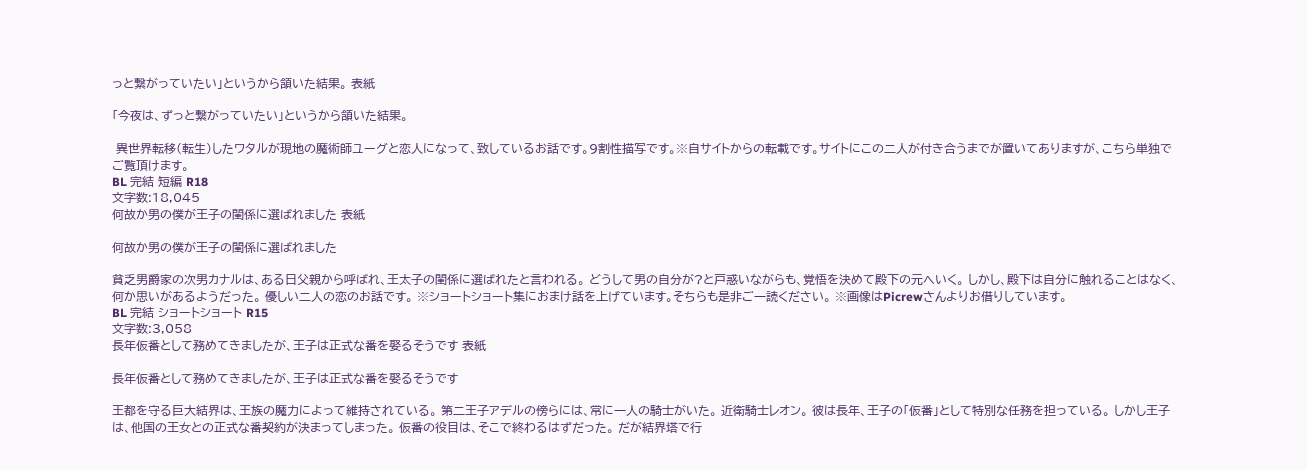っと繋がっていたい」というから頷いた結果。 表紙

「今夜は、ずっと繋がっていたい」というから頷いた結果。

 異世界転移(転生)したワタルが現地の魔術師ユーグと恋人になって、致しているお話です。9割性描写です。※自サイトからの転載です。サイトにこの二人が付き合うまでが置いてありますが、こちら単独でご覧頂けます。
BL 完結 短編 R18
文字数:18,045
何故か男の僕が王子の閨係に選ばれました 表紙

何故か男の僕が王子の閨係に選ばれました

貧乏男爵家の次男カナルは、ある日父親から呼ばれ、王太子の閨係に選ばれたと言われる。 どうして男の自分が?と戸惑いながらも、覚悟を決めて殿下の元へいく。 しかし、殿下は自分に触れることはなく、何か思いがあるようだった。 優しい二人の恋のお話です。 ※ショートショート集におまけ話を上げています。そちらも是非ご一読ください。 ※画像はPicrewさんよりお借りしています。
BL 完結 ショートショート R15
文字数:3,058
長年仮番として務めてきましたが、王子は正式な番を娶るそうです 表紙

長年仮番として務めてきましたが、王子は正式な番を娶るそうです

王都を守る巨大結界は、王族の魔力によって維持されている。 第二王子アデルの傍らには、常に一人の騎士がいた。 近衛騎士レオン。 彼は長年、王子の「仮番」として特別な任務を担っている。 しかし王子は、他国の王女との正式な番契約が決まってしまった。 仮番の役目は、そこで終わるはずだった。 だが結界塔で行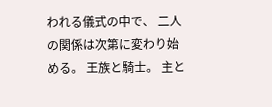われる儀式の中で、 二人の関係は次第に変わり始める。 王族と騎士。 主と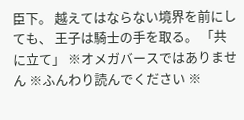臣下。 越えてはならない境界を前にしても、 王子は騎士の手を取る。 「共に立て」 ※オメガバースではありません ※ふんわり読んでください ※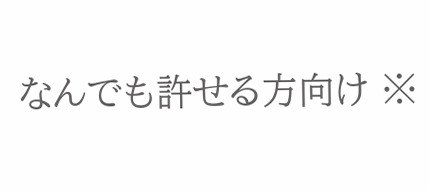なんでも許せる方向け ※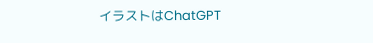イラストはChatGPT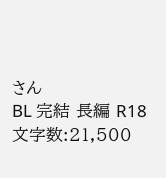さん
BL 完結 長編 R18
文字数:21,500